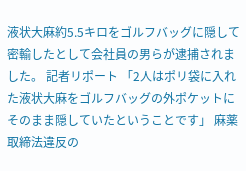液状大麻約5.5キロをゴルフバッグに隠して密輸したとして会社員の男らが逮捕されました。 記者リポート 「2人はポリ袋に入れた液状大麻をゴルフバッグの外ポケットにそのまま隠していたということです」 麻薬取締法違反の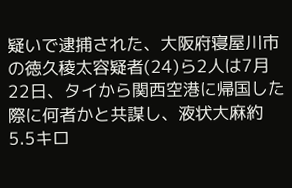疑いで逮捕された、大阪府寝屋川市の徳久稜太容疑者(24)ら2人は7月22日、タイから関西空港に帰国した際に何者かと共謀し、液状大麻約5.5キロ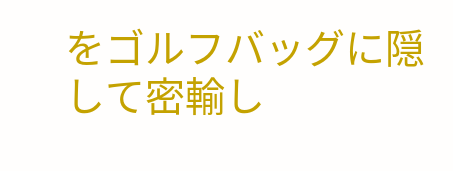をゴルフバッグに隠して密輸し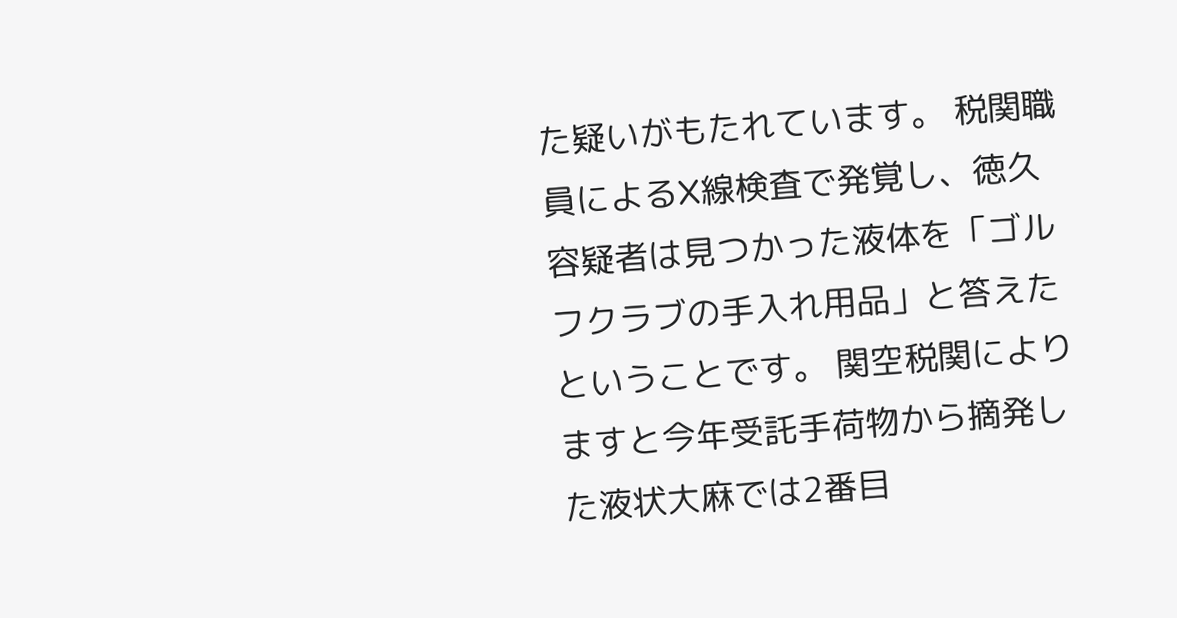た疑いがもたれています。 税関職員によるX線検査で発覚し、徳久容疑者は見つかった液体を「ゴルフクラブの手入れ用品」と答えたということです。 関空税関によりますと今年受託手荷物から摘発した液状大麻では2番目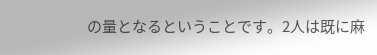の量となるということです。2人は既に麻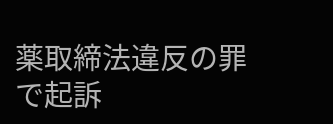薬取締法違反の罪で起訴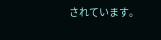されています。